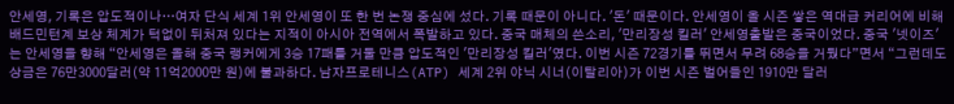안세영, 기록은 압도적이나…여자 단식 세계 1위 안세영이 또 한 번 논쟁 중심에 섰다. 기록 때문이 아니다. '돈' 때문이다. 안세영이 올 시즌 쌓은 역대급 커리어에 비해 배드민턴계 보상 체계가 턱없이 뒤처져 있다는 지적이 아시아 전역에서 폭발하고 있다. 중국 매체의 쓴소리, '만리장성 킬러' 안세영출발은 중국이었다. 중국 '넷이즈'는 안세영을 향해 “안세영은 올해 중국 랭커에게 3승 17패를 거둘 만큼 압도적인 '만리장성 킬러'였다. 이번 시즌 72경기를 뛰면서 무려 68승을 거뒀다”면서 “그런데도 상금은 76만3000달러(약 11억2000만 원)에 불과하다. 남자프로테니스(ATP) 세계 2위 야닉 시너(이탈리아)가 이번 시즌 벌어들인 1910만 달러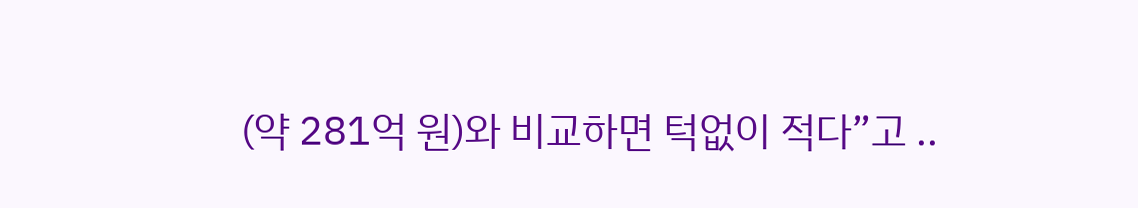(약 281억 원)와 비교하면 턱없이 적다”고 ..